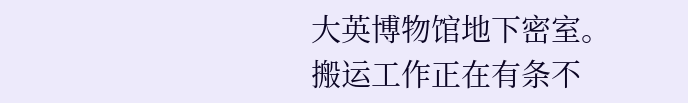大英博物馆地下密室。
搬运工作正在有条不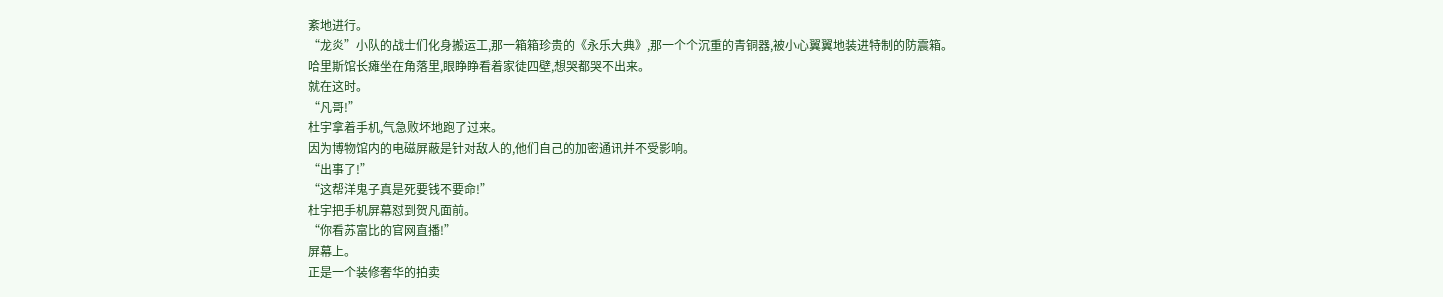紊地进行。
“龙炎”小队的战士们化身搬运工,那一箱箱珍贵的《永乐大典》,那一个个沉重的青铜器,被小心翼翼地装进特制的防震箱。
哈里斯馆长瘫坐在角落里,眼睁睁看着家徒四壁,想哭都哭不出来。
就在这时。
“凡哥!”
杜宇拿着手机,气急败坏地跑了过来。
因为博物馆内的电磁屏蔽是针对敌人的,他们自己的加密通讯并不受影响。
“出事了!”
“这帮洋鬼子真是死要钱不要命!”
杜宇把手机屏幕怼到贺凡面前。
“你看苏富比的官网直播!”
屏幕上。
正是一个装修奢华的拍卖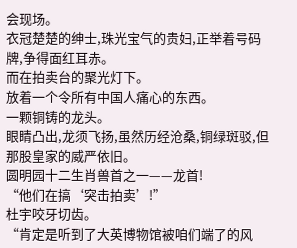会现场。
衣冠楚楚的绅士,珠光宝气的贵妇,正举着号码牌,争得面红耳赤。
而在拍卖台的聚光灯下。
放着一个令所有中国人痛心的东西。
一颗铜铸的龙头。
眼睛凸出,龙须飞扬,虽然历经沧桑,铜绿斑驳,但那股皇家的威严依旧。
圆明园十二生肖兽首之一——龙首!
“他们在搞‘突击拍卖’!”
杜宇咬牙切齿。
“肯定是听到了大英博物馆被咱们端了的风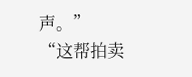声。”
“这帮拍卖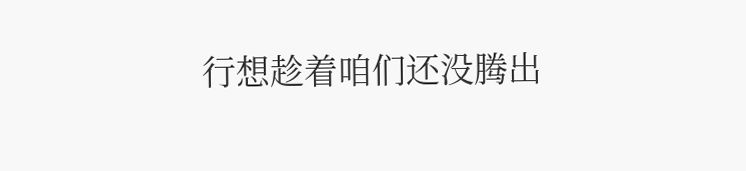行想趁着咱们还没腾出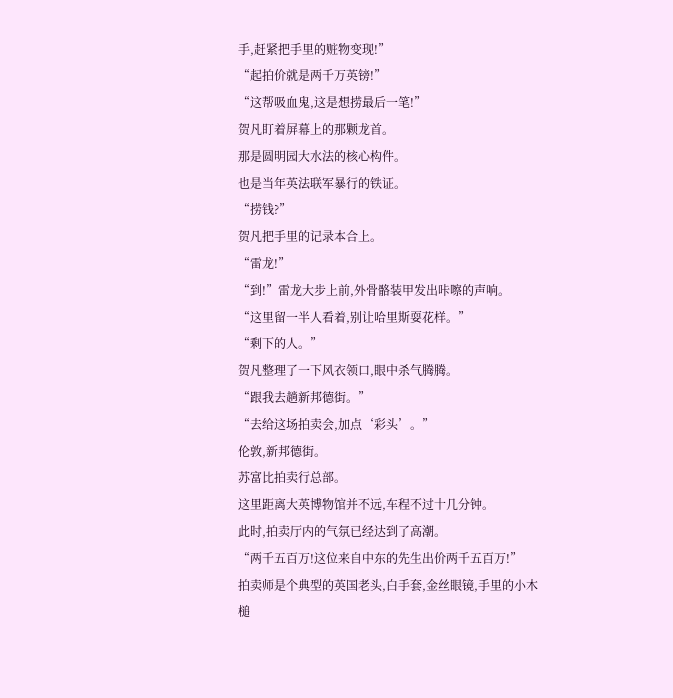手,赶紧把手里的赃物变现!”
“起拍价就是两千万英镑!”
“这帮吸血鬼,这是想捞最后一笔!”
贺凡盯着屏幕上的那颗龙首。
那是圆明园大水法的核心构件。
也是当年英法联军暴行的铁证。
“捞钱?”
贺凡把手里的记录本合上。
“雷龙!”
“到!”雷龙大步上前,外骨骼装甲发出咔嚓的声响。
“这里留一半人看着,别让哈里斯耍花样。”
“剩下的人。”
贺凡整理了一下风衣领口,眼中杀气腾腾。
“跟我去趟新邦德街。”
“去给这场拍卖会,加点‘彩头’。”
伦敦,新邦德街。
苏富比拍卖行总部。
这里距离大英博物馆并不远,车程不过十几分钟。
此时,拍卖厅内的气氛已经达到了高潮。
“两千五百万!这位来自中东的先生出价两千五百万!”
拍卖师是个典型的英国老头,白手套,金丝眼镜,手里的小木槌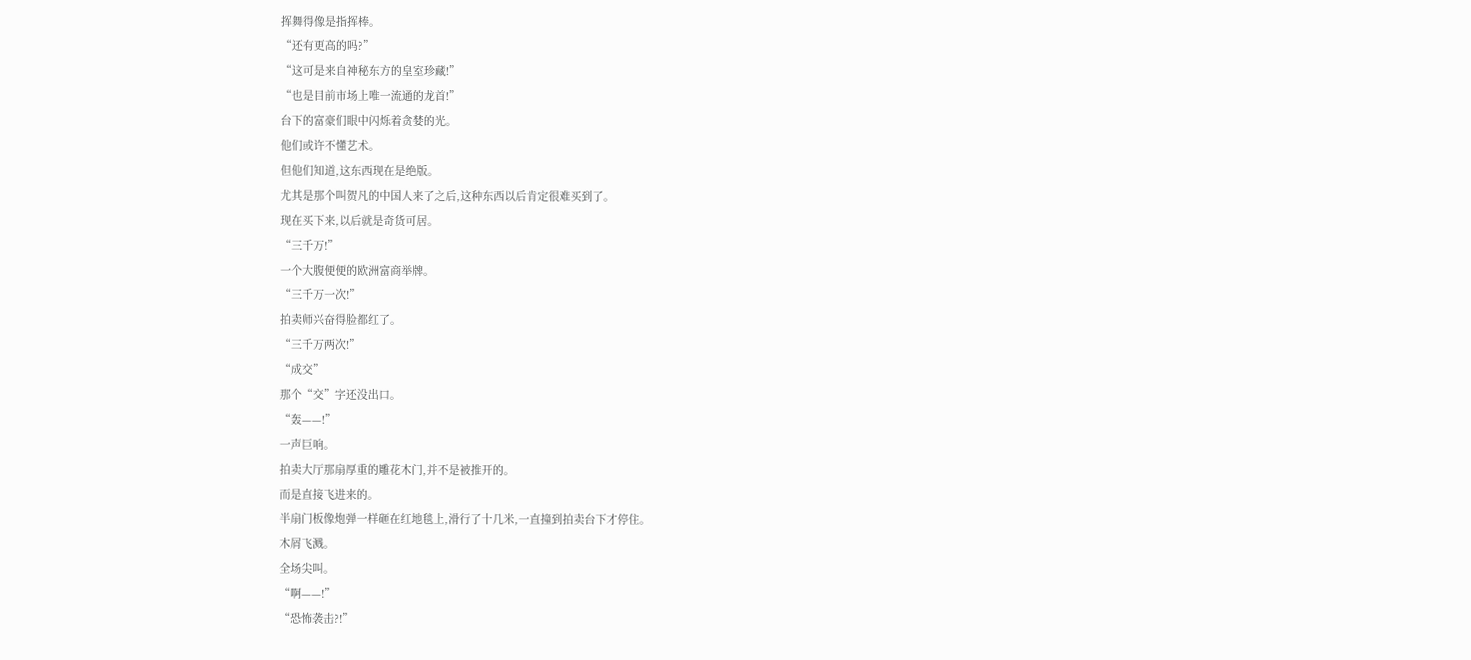挥舞得像是指挥棒。
“还有更高的吗?”
“这可是来自神秘东方的皇室珍藏!”
“也是目前市场上唯一流通的龙首!”
台下的富豪们眼中闪烁着贪婪的光。
他们或许不懂艺术。
但他们知道,这东西现在是绝版。
尤其是那个叫贺凡的中国人来了之后,这种东西以后肯定很难买到了。
现在买下来,以后就是奇货可居。
“三千万!”
一个大腹便便的欧洲富商举牌。
“三千万一次!”
拍卖师兴奋得脸都红了。
“三千万两次!”
“成交”
那个“交”字还没出口。
“轰——!”
一声巨响。
拍卖大厅那扇厚重的雕花木门,并不是被推开的。
而是直接飞进来的。
半扇门板像炮弹一样砸在红地毯上,滑行了十几米,一直撞到拍卖台下才停住。
木屑飞溅。
全场尖叫。
“啊——!”
“恐怖袭击?!”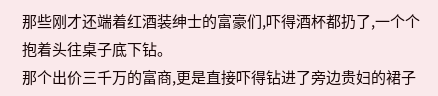那些刚才还端着红酒装绅士的富豪们,吓得酒杯都扔了,一个个抱着头往桌子底下钻。
那个出价三千万的富商,更是直接吓得钻进了旁边贵妇的裙子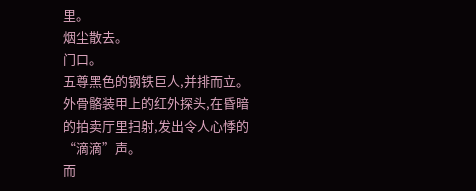里。
烟尘散去。
门口。
五尊黑色的钢铁巨人,并排而立。
外骨骼装甲上的红外探头,在昏暗的拍卖厅里扫射,发出令人心悸的“滴滴”声。
而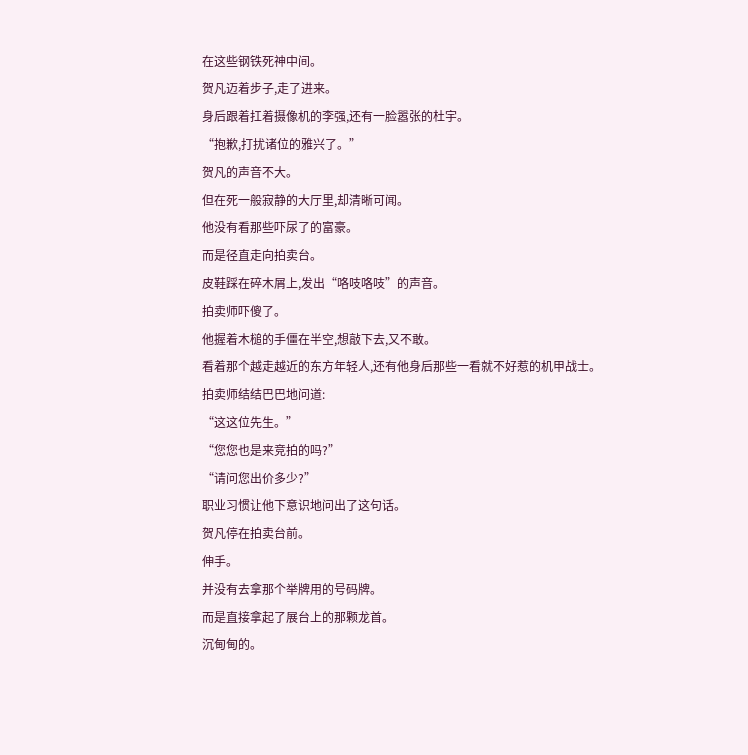在这些钢铁死神中间。
贺凡迈着步子,走了进来。
身后跟着扛着摄像机的李强,还有一脸嚣张的杜宇。
“抱歉,打扰诸位的雅兴了。”
贺凡的声音不大。
但在死一般寂静的大厅里,却清晰可闻。
他没有看那些吓尿了的富豪。
而是径直走向拍卖台。
皮鞋踩在碎木屑上,发出“咯吱咯吱”的声音。
拍卖师吓傻了。
他握着木槌的手僵在半空,想敲下去,又不敢。
看着那个越走越近的东方年轻人,还有他身后那些一看就不好惹的机甲战士。
拍卖师结结巴巴地问道:
“这这位先生。”
“您您也是来竞拍的吗?”
“请问您出价多少?”
职业习惯让他下意识地问出了这句话。
贺凡停在拍卖台前。
伸手。
并没有去拿那个举牌用的号码牌。
而是直接拿起了展台上的那颗龙首。
沉甸甸的。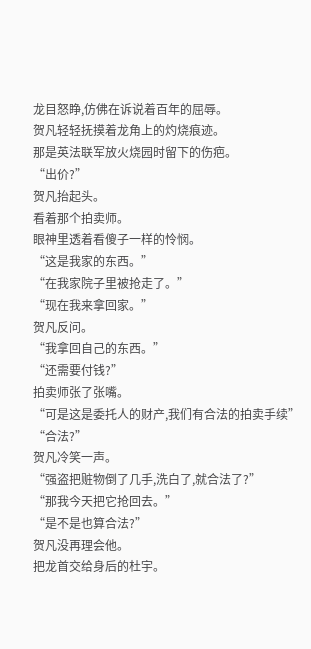龙目怒睁,仿佛在诉说着百年的屈辱。
贺凡轻轻抚摸着龙角上的灼烧痕迹。
那是英法联军放火烧园时留下的伤疤。
“出价?”
贺凡抬起头。
看着那个拍卖师。
眼神里透着看傻子一样的怜悯。
“这是我家的东西。”
“在我家院子里被抢走了。”
“现在我来拿回家。”
贺凡反问。
“我拿回自己的东西。”
“还需要付钱?”
拍卖师张了张嘴。
“可是这是委托人的财产,我们有合法的拍卖手续”
“合法?”
贺凡冷笑一声。
“强盗把赃物倒了几手,洗白了,就合法了?”
“那我今天把它抢回去。”
“是不是也算合法?”
贺凡没再理会他。
把龙首交给身后的杜宇。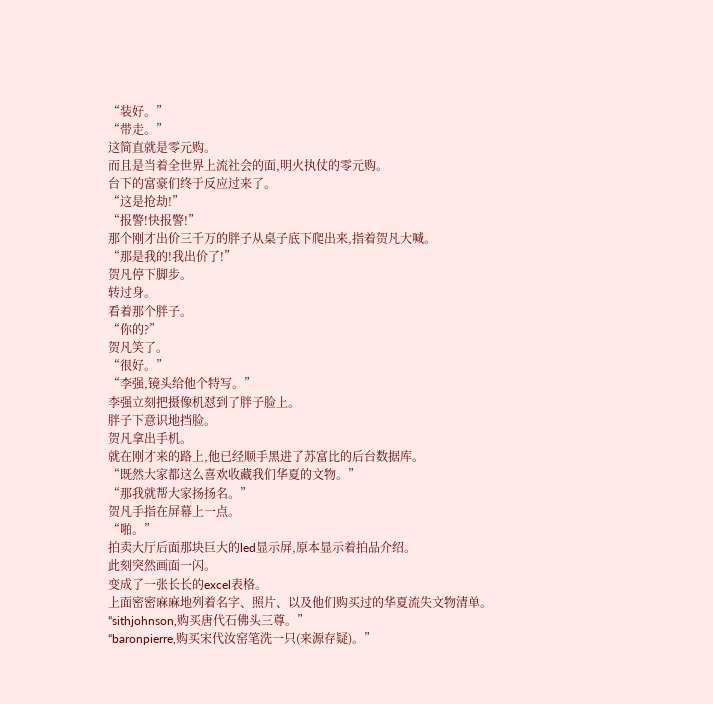“装好。”
“带走。”
这简直就是零元购。
而且是当着全世界上流社会的面,明火执仗的零元购。
台下的富豪们终于反应过来了。
“这是抢劫!”
“报警!快报警!”
那个刚才出价三千万的胖子从桌子底下爬出来,指着贺凡大喊。
“那是我的!我出价了!”
贺凡停下脚步。
转过身。
看着那个胖子。
“你的?”
贺凡笑了。
“很好。”
“李强,镜头给他个特写。”
李强立刻把摄像机怼到了胖子脸上。
胖子下意识地挡脸。
贺凡拿出手机。
就在刚才来的路上,他已经顺手黑进了苏富比的后台数据库。
“既然大家都这么喜欢收藏我们华夏的文物。”
“那我就帮大家扬扬名。”
贺凡手指在屏幕上一点。
“啪。”
拍卖大厅后面那块巨大的led显示屏,原本显示着拍品介绍。
此刻突然画面一闪。
变成了一张长长的excel表格。
上面密密麻麻地列着名字、照片、以及他们购买过的华夏流失文物清单。
“sithjohnson,购买唐代石佛头三尊。”
“baronpierre,购买宋代汝窑笔洗一只(来源存疑)。”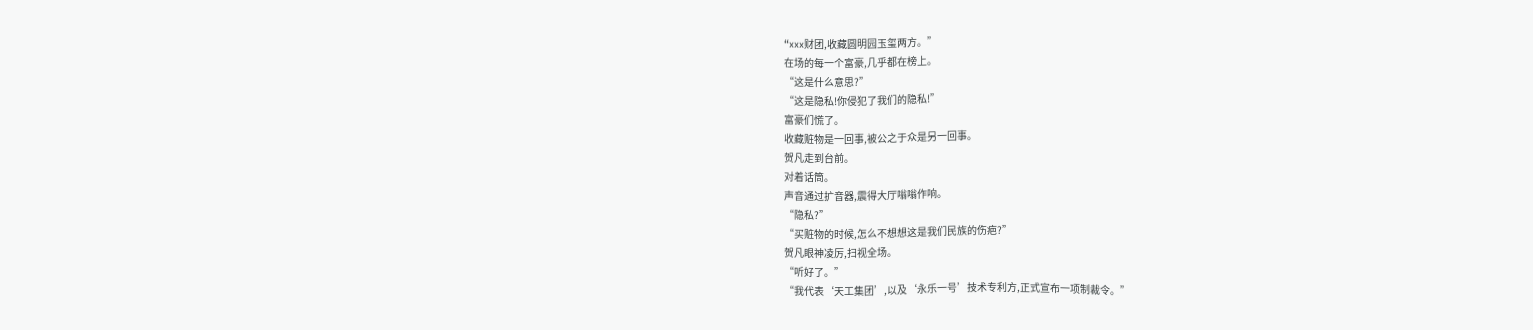“xxx财团,收藏圆明园玉玺两方。”
在场的每一个富豪,几乎都在榜上。
“这是什么意思?”
“这是隐私!你侵犯了我们的隐私!”
富豪们慌了。
收藏赃物是一回事,被公之于众是另一回事。
贺凡走到台前。
对着话筒。
声音通过扩音器,震得大厅嗡嗡作响。
“隐私?”
“买赃物的时候,怎么不想想这是我们民族的伤疤?”
贺凡眼神凌厉,扫视全场。
“听好了。”
“我代表‘天工集团’,以及‘永乐一号’技术专利方,正式宣布一项制裁令。”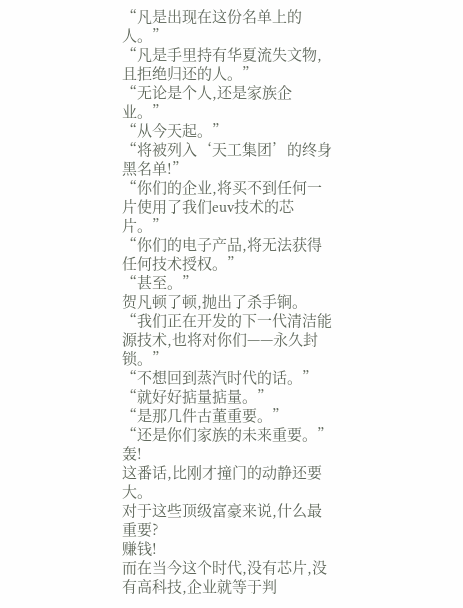“凡是出现在这份名单上的人。”
“凡是手里持有华夏流失文物,且拒绝归还的人。”
“无论是个人,还是家族企业。”
“从今天起。”
“将被列入‘天工集团’的终身黑名单!”
“你们的企业,将买不到任何一片使用了我们euv技术的芯片。”
“你们的电子产品,将无法获得任何技术授权。”
“甚至。”
贺凡顿了顿,抛出了杀手锏。
“我们正在开发的下一代清洁能源技术,也将对你们——永久封锁。”
“不想回到蒸汽时代的话。”
“就好好掂量掂量。”
“是那几件古董重要。”
“还是你们家族的未来重要。”
轰!
这番话,比刚才撞门的动静还要大。
对于这些顶级富豪来说,什么最重要?
赚钱!
而在当今这个时代,没有芯片,没有高科技,企业就等于判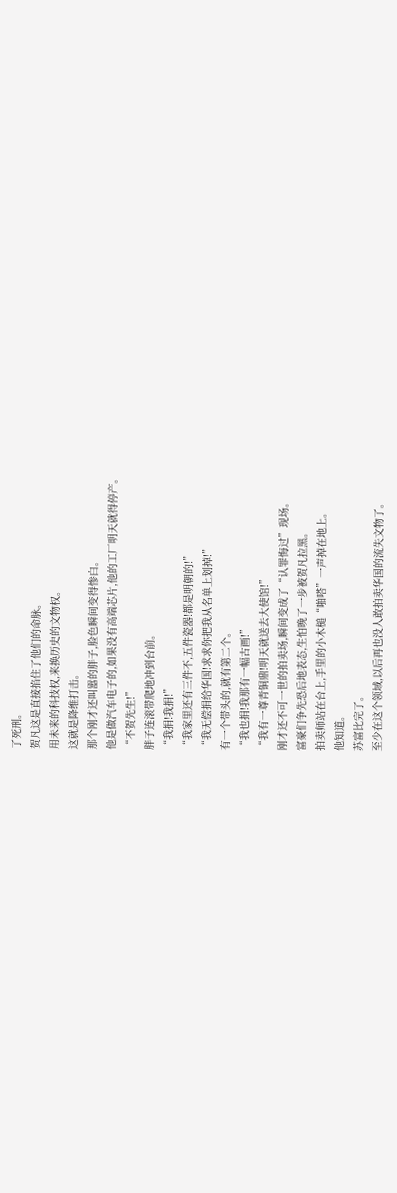了死刑。
贺凡这是直接掐住了他们的命脉。
用未来的科技权,来换历史的文物权。
这就是降维打击。
那个刚才还叫嚣的胖子,脸色瞬间变得惨白。
他是做汽车电子的,如果没有高端芯片,他的工厂明天就得停产。
“不贺先生!”
胖子连滚带爬地冲到台前。
“我捐!我捐!”
“我家里还有三件不,五件瓷器!都是明朝的!”
“我无偿捐给华国!求求你把我从名单上划掉!”
有一个带头的,就有第二个。
“我也捐!我那有一幅古画!”
“我有一尊青铜鼎!明天就送去大使馆!”
刚才还不可一世的拍卖场,瞬间变成了“认罪悔过”现场。
富豪们争先恐后地表态,生怕晚了一步被贺凡拉黑。
拍卖师站在台上,手里的小木槌“啪嗒”一声掉在地上。
他知道。
苏富比完了。
至少在这个领域,以后再也没人敢拍卖华国的流失文物了。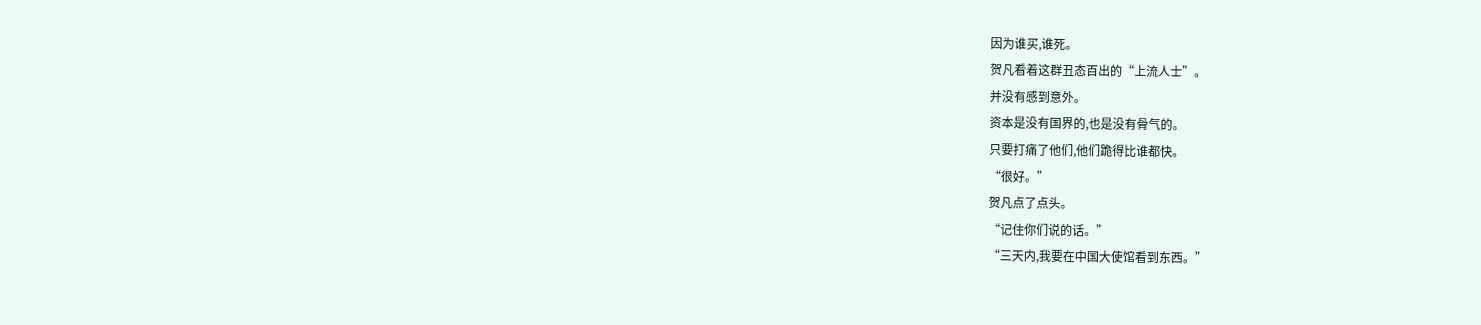因为谁买,谁死。
贺凡看着这群丑态百出的“上流人士”。
并没有感到意外。
资本是没有国界的,也是没有骨气的。
只要打痛了他们,他们跪得比谁都快。
“很好。”
贺凡点了点头。
“记住你们说的话。”
“三天内,我要在中国大使馆看到东西。”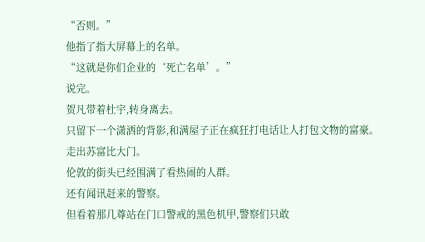“否则。”
他指了指大屏幕上的名单。
“这就是你们企业的‘死亡名单’。”
说完。
贺凡带着杜宇,转身离去。
只留下一个潇洒的背影,和满屋子正在疯狂打电话让人打包文物的富豪。
走出苏富比大门。
伦敦的街头已经围满了看热闹的人群。
还有闻讯赶来的警察。
但看着那几尊站在门口警戒的黑色机甲,警察们只敢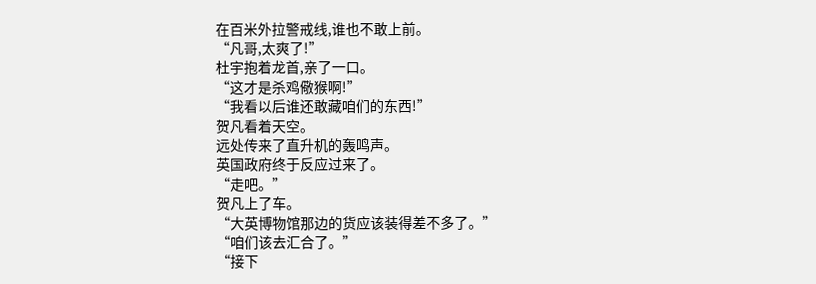在百米外拉警戒线,谁也不敢上前。
“凡哥,太爽了!”
杜宇抱着龙首,亲了一口。
“这才是杀鸡儆猴啊!”
“我看以后谁还敢藏咱们的东西!”
贺凡看着天空。
远处传来了直升机的轰鸣声。
英国政府终于反应过来了。
“走吧。”
贺凡上了车。
“大英博物馆那边的货应该装得差不多了。”
“咱们该去汇合了。”
“接下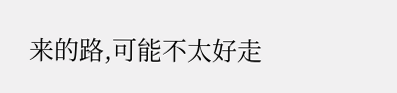来的路,可能不太好走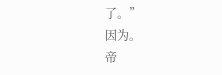了。”
因为。
帝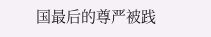国最后的尊严被践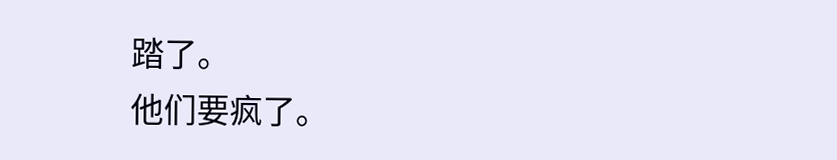踏了。
他们要疯了。